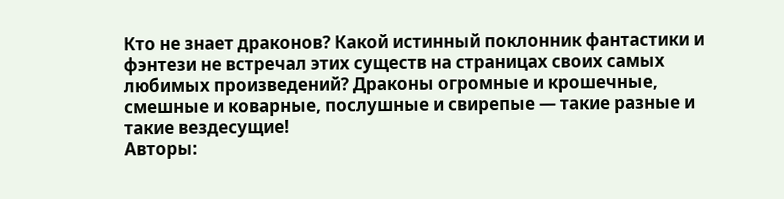Кто не знает драконов? Какой истинный поклонник фантастики и фэнтези не встречал этих существ на страницах своих самых любимых произведений? Драконы огромные и крошечные, смешные и коварные, послушные и свирепые — такие разные и такие вездесущие!
Авторы: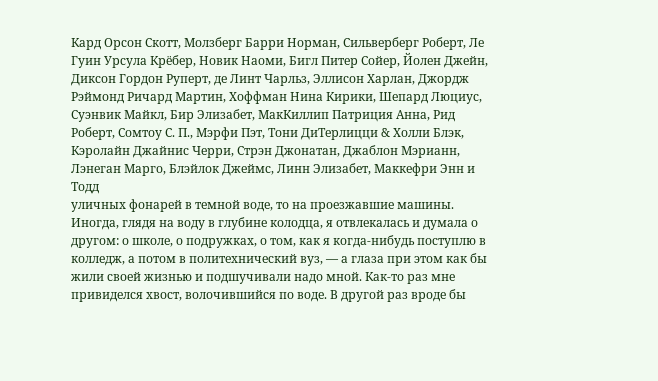Кард Орсон Скотт, Молзберг Барри Норман, Сильверберг Роберт, Ле Гуин Урсула Крёбер, Новик Наоми, Бигл Питер Сойер, Йолен Джейн, Диксон Гордон Руперт, де Линт Чарльз, Эллисон Харлан, Джордж Рэймонд Ричард Мартин, Хоффман Нина Кирики, Шепард Люциус, Суэнвик Майкл, Бир Элизабет, МакКиллип Патриция Анна, Рид Роберт, Сомтоу С. П., Мэрфи Пэт, Тони ДиТерлицци & Холли Блэк, Кэролайн Джайнис Черри, Стрэн Джонатан, Джаблон Мэрианн, Лэнеган Марго, Блэйлок Джеймс, Линн Элизабет, Маккефри Энн и Тодд
уличных фонарей в темной воде, то на проезжавшие машины. Иногда, глядя на воду в глубине колодца, я отвлекалась и думала о другом: о школе, о подружках, о том, как я когда-нибудь поступлю в колледж, а потом в политехнический вуз, — а глаза при этом как бы жили своей жизнью и подшучивали надо мной. Как-то раз мне привиделся хвост, волочившийся по воде. В другой раз вроде бы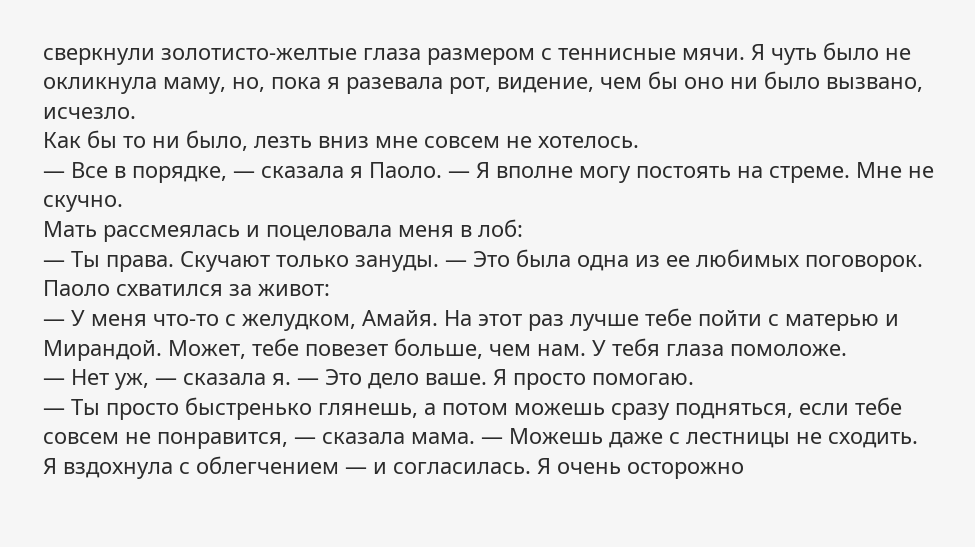сверкнули золотисто-желтые глаза размером с теннисные мячи. Я чуть было не окликнула маму, но, пока я разевала рот, видение, чем бы оно ни было вызвано, исчезло.
Как бы то ни было, лезть вниз мне совсем не хотелось.
— Все в порядке, — сказала я Паоло. — Я вполне могу постоять на стреме. Мне не скучно.
Мать рассмеялась и поцеловала меня в лоб:
— Ты права. Скучают только зануды. — Это была одна из ее любимых поговорок.
Паоло схватился за живот:
— У меня что-то с желудком, Амайя. На этот раз лучше тебе пойти с матерью и Мирандой. Может, тебе повезет больше, чем нам. У тебя глаза помоложе.
— Нет уж, — сказала я. — Это дело ваше. Я просто помогаю.
— Ты просто быстренько глянешь, а потом можешь сразу подняться, если тебе совсем не понравится, — сказала мама. — Можешь даже с лестницы не сходить.
Я вздохнула с облегчением — и согласилась. Я очень осторожно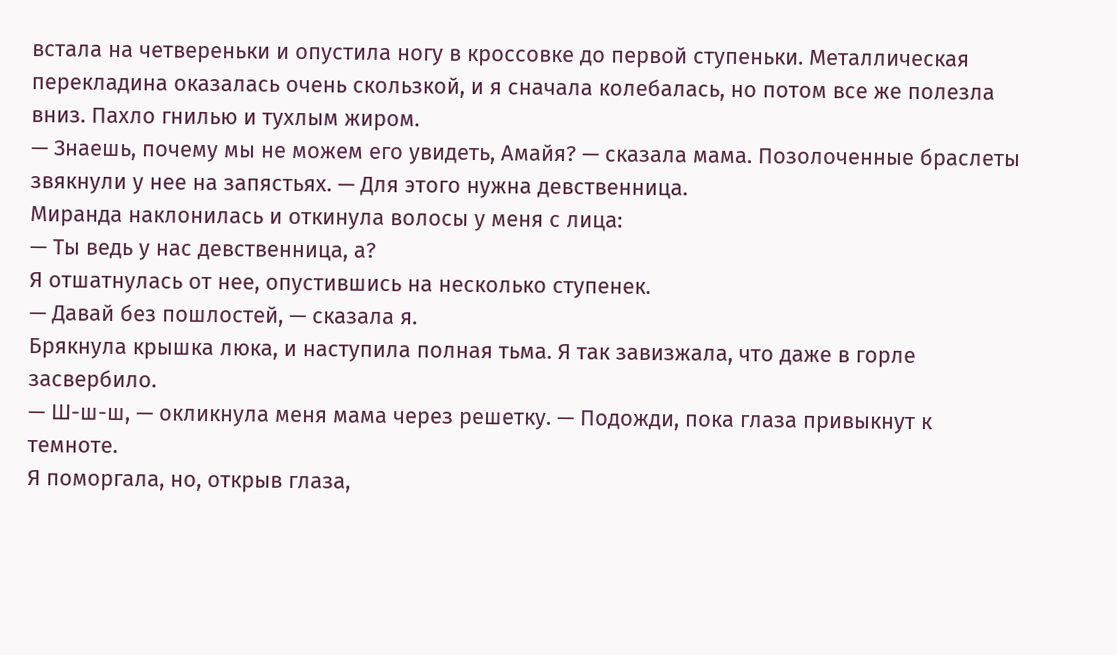встала на четвереньки и опустила ногу в кроссовке до первой ступеньки. Металлическая перекладина оказалась очень скользкой, и я сначала колебалась, но потом все же полезла вниз. Пахло гнилью и тухлым жиром.
— Знаешь, почему мы не можем его увидеть, Амайя? — сказала мама. Позолоченные браслеты звякнули у нее на запястьях. — Для этого нужна девственница.
Миранда наклонилась и откинула волосы у меня с лица:
— Ты ведь у нас девственница, а?
Я отшатнулась от нее, опустившись на несколько ступенек.
— Давай без пошлостей, — сказала я.
Брякнула крышка люка, и наступила полная тьма. Я так завизжала, что даже в горле засвербило.
— Ш-ш-ш, — окликнула меня мама через решетку. — Подожди, пока глаза привыкнут к темноте.
Я поморгала, но, открыв глаза,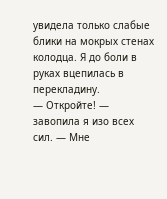увидела только слабые блики на мокрых стенах колодца. Я до боли в руках вцепилась в перекладину.
— Откройте! — завопила я изо всех сил. — Мне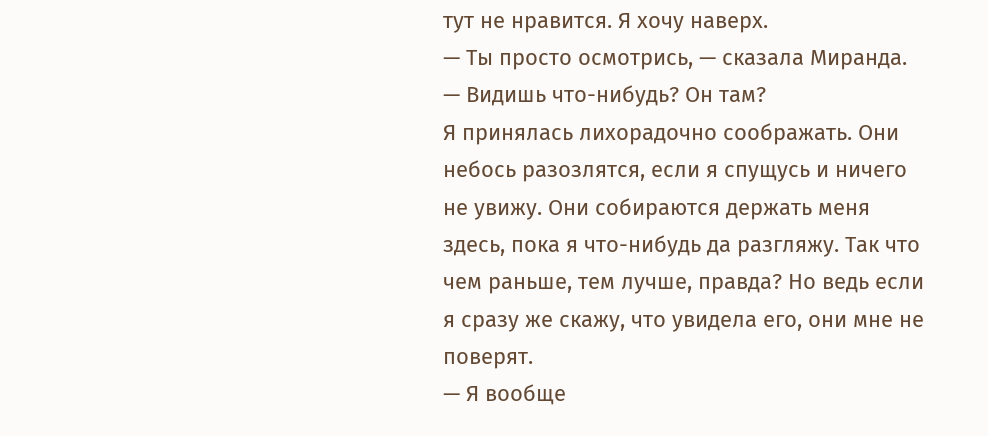тут не нравится. Я хочу наверх.
— Ты просто осмотрись, — сказала Миранда. — Видишь что-нибудь? Он там?
Я принялась лихорадочно соображать. Они небось разозлятся, если я спущусь и ничего не увижу. Они собираются держать меня здесь, пока я что-нибудь да разгляжу. Так что чем раньше, тем лучше, правда? Но ведь если я сразу же скажу, что увидела его, они мне не поверят.
— Я вообще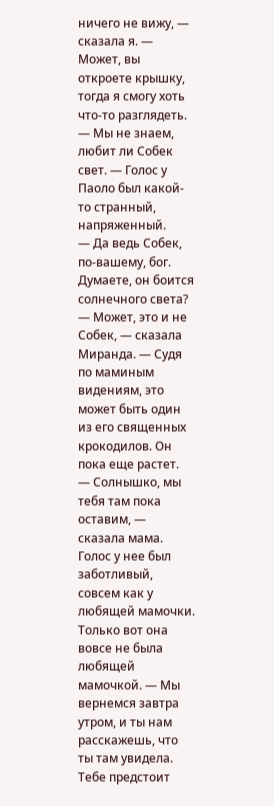ничего не вижу, — сказала я. — Может, вы откроете крышку, тогда я смогу хоть что-то разглядеть.
— Мы не знаем, любит ли Собек свет. — Голос у Паоло был какой-то странный, напряженный.
— Да ведь Собек, по-вашему, бог. Думаете, он боится солнечного света?
— Может, это и не Собек, — сказала Миранда. — Судя по маминым видениям, это может быть один из его священных крокодилов. Он пока еще растет.
— Солнышко, мы тебя там пока оставим, — сказала мама. Голос у нее был заботливый, совсем как у любящей мамочки. Только вот она вовсе не была любящей мамочкой. — Мы вернемся завтра утром, и ты нам расскажешь, что ты там увидела. Тебе предстоит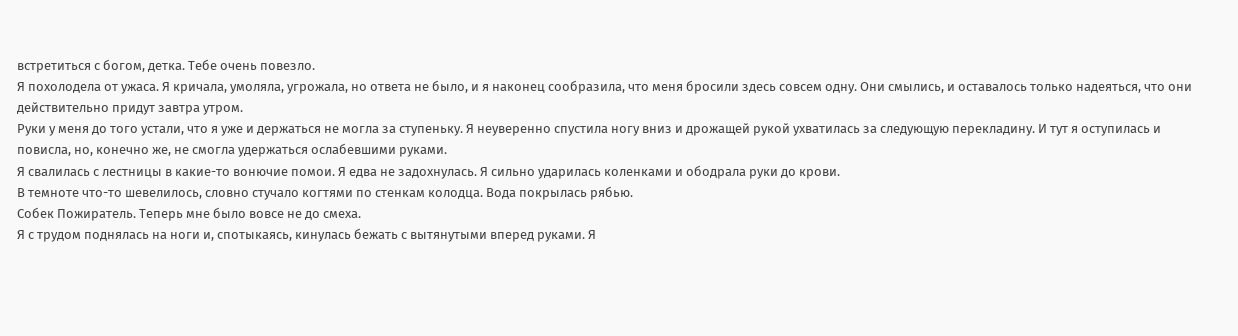встретиться с богом, детка. Тебе очень повезло.
Я похолодела от ужаса. Я кричала, умоляла, угрожала, но ответа не было, и я наконец сообразила, что меня бросили здесь совсем одну. Они смылись, и оставалось только надеяться, что они действительно придут завтра утром.
Руки у меня до того устали, что я уже и держаться не могла за ступеньку. Я неуверенно спустила ногу вниз и дрожащей рукой ухватилась за следующую перекладину. И тут я оступилась и повисла, но, конечно же, не смогла удержаться ослабевшими руками.
Я свалилась с лестницы в какие-то вонючие помои. Я едва не задохнулась. Я сильно ударилась коленками и ободрала руки до крови.
В темноте что-то шевелилось, словно стучало когтями по стенкам колодца. Вода покрылась рябью.
Собек Пожиратель. Теперь мне было вовсе не до смеха.
Я с трудом поднялась на ноги и, спотыкаясь, кинулась бежать с вытянутыми вперед руками. Я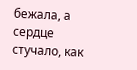бежала, а сердце стучало, как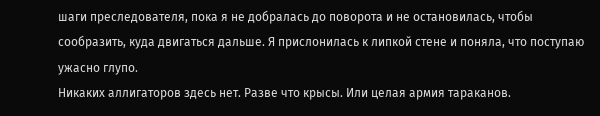шаги преследователя, пока я не добралась до поворота и не остановилась, чтобы сообразить, куда двигаться дальше. Я прислонилась к липкой стене и поняла, что поступаю ужасно глупо.
Никаких аллигаторов здесь нет. Разве что крысы. Или целая армия тараканов.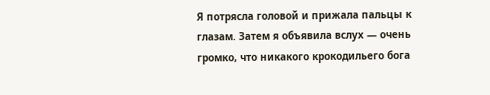Я потрясла головой и прижала пальцы к глазам. Затем я объявила вслух — очень громко, что никакого крокодильего бога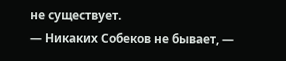не существует.
— Никаких Собеков не бывает, —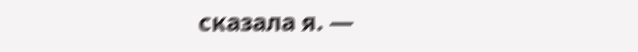сказала я. —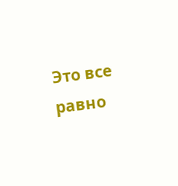Это все равно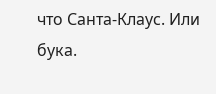что Санта-Клаус. Или бука.